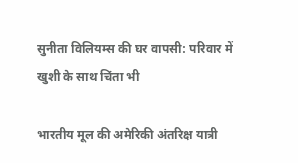सुनीता विलियम्स की घर वापसी: परिवार में खुशी के साथ चिंता भी

भारतीय मूल की अमेरिकी अंतरिक्ष यात्री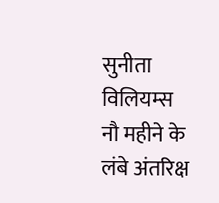सुनीता विलियम्स नौ महीने के लंबे अंतरिक्ष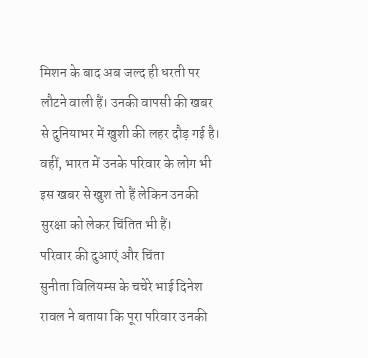मिशन के बाद अब जल्द ही धरती पर लौटने वाली हैं। उनकी वापसी की खबर से दुनियाभर में खुशी की लहर दौड़ गई है। वहीं, भारत में उनके परिवार के लोग भी इस खबर से खुश तो हैं लेकिन उनकी सुरक्षा को लेकर चिंतित भी हैं।
परिवार की दुआएं और चिंता
सुनीता विलियम्स के चचेरे भाई दिनेश रावल ने बताया कि पूरा परिवार उनकी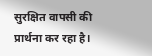सुरक्षित वापसी की प्रार्थना कर रहा है।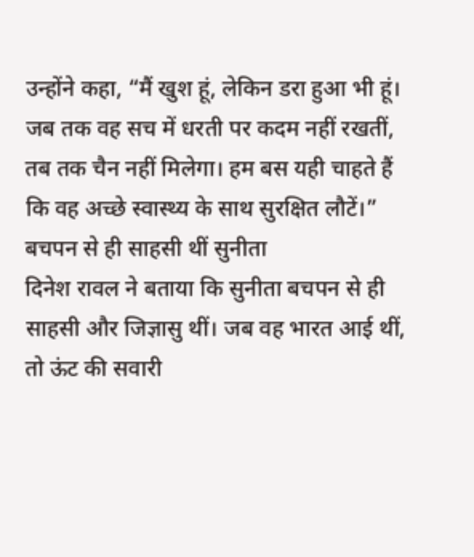उन्होंने कहा, “मैं खुश हूं, लेकिन डरा हुआ भी हूं। जब तक वह सच में धरती पर कदम नहीं रखतीं, तब तक चैन नहीं मिलेगा। हम बस यही चाहते हैं कि वह अच्छे स्वास्थ्य के साथ सुरक्षित लौटें।”
बचपन से ही साहसी थीं सुनीता
दिनेश रावल ने बताया कि सुनीता बचपन से ही साहसी और जिज्ञासु थीं। जब वह भारत आई थीं, तो ऊंट की सवारी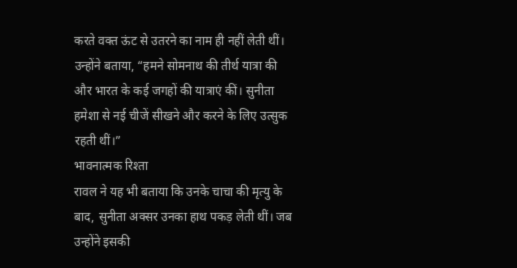करते वक्त ऊंट से उतरने का नाम ही नहीं लेती थीं। उन्होंने बताया, “हमने सोमनाथ की तीर्थ यात्रा की और भारत के कई जगहों की यात्राएं कीं। सुनीता हमेशा से नई चीजें सीखने और करने के लिए उत्सुक रहती थीं।”
भावनात्मक रिश्ता
रावल ने यह भी बताया कि उनके चाचा की मृत्यु के बाद, सुनीता अक्सर उनका हाथ पकड़ लेती थीं। जब उन्होंने इसकी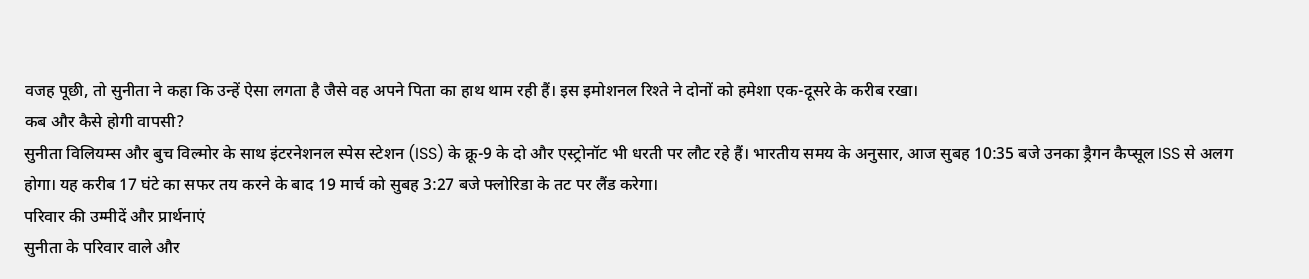वजह पूछी, तो सुनीता ने कहा कि उन्हें ऐसा लगता है जैसे वह अपने पिता का हाथ थाम रही हैं। इस इमोशनल रिश्ते ने दोनों को हमेशा एक-दूसरे के करीब रखा।
कब और कैसे होगी वापसी?
सुनीता विलियम्स और बुच विल्मोर के साथ इंटरनेशनल स्पेस स्टेशन (ISS) के क्रू-9 के दो और एस्ट्रोनॉट भी धरती पर लौट रहे हैं। भारतीय समय के अनुसार, आज सुबह 10:35 बजे उनका ड्रैगन कैप्सूल ISS से अलग होगा। यह करीब 17 घंटे का सफर तय करने के बाद 19 मार्च को सुबह 3:27 बजे फ्लोरिडा के तट पर लैंड करेगा।
परिवार की उम्मीदें और प्रार्थनाएं
सुनीता के परिवार वाले और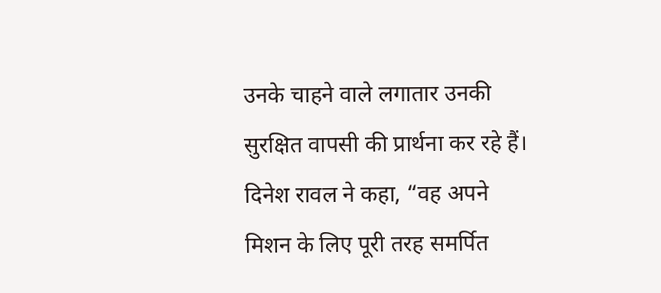उनके चाहने वाले लगातार उनकी सुरक्षित वापसी की प्रार्थना कर रहे हैं। दिनेश रावल ने कहा, “वह अपने मिशन के लिए पूरी तरह समर्पित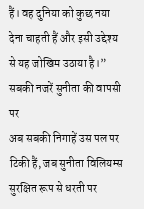हैं। वह दुनिया को कुछ नया देना चाहती हैं और इसी उद्देश्य से यह जोखिम उठाया है।”
सबकी नजरें सुनीता की वापसी पर
अब सबकी निगाहें उस पल पर टिकी हैं, जब सुनीता विलियम्स सुरक्षित रूप से धरती पर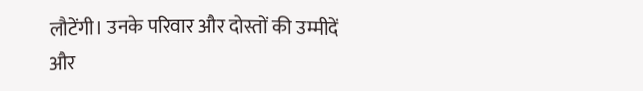लौटेंगी। उनके परिवार और दोस्तों की उम्मीदें और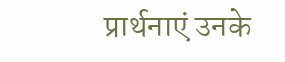प्रार्थनाएं उनके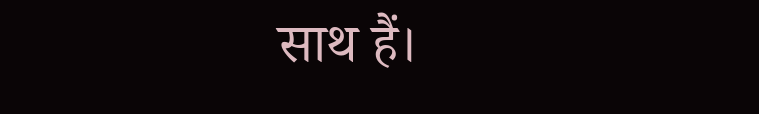साथ हैं।